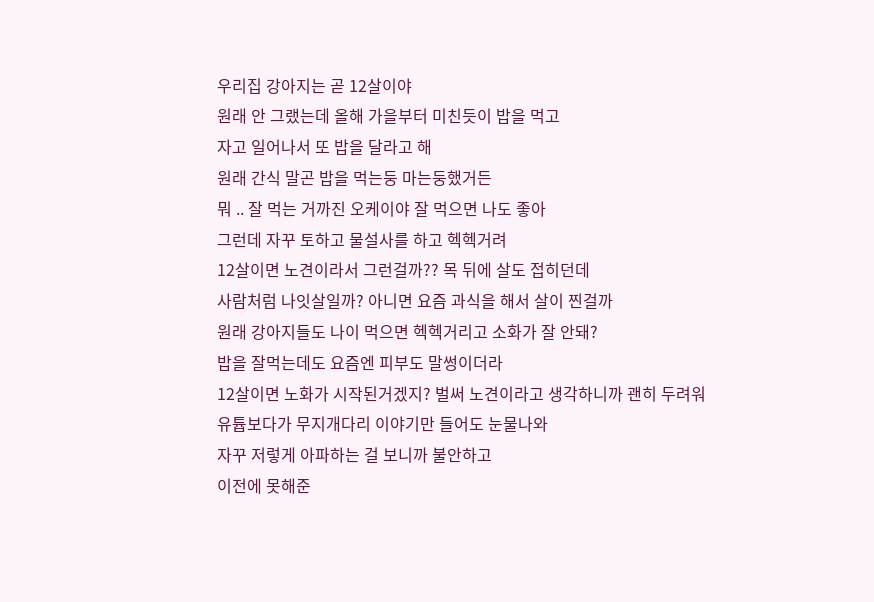우리집 강아지는 곧 12살이야
원래 안 그랬는데 올해 가을부터 미친듯이 밥을 먹고
자고 일어나서 또 밥을 달라고 해
원래 간식 말곤 밥을 먹는둥 마는둥했거든
뭐 .. 잘 먹는 거까진 오케이야 잘 먹으면 나도 좋아
그런데 자꾸 토하고 물설사를 하고 헥헥거려
12살이면 노견이라서 그런걸까?? 목 뒤에 살도 접히던데
사람처럼 나잇살일까? 아니면 요즘 과식을 해서 살이 찐걸까
원래 강아지들도 나이 먹으면 헥헥거리고 소화가 잘 안돼?
밥을 잘먹는데도 요즘엔 피부도 말썽이더라
12살이면 노화가 시작된거겠지? 벌써 노견이라고 생각하니까 괜히 두려워
유튭보다가 무지개다리 이야기만 들어도 눈물나와
자꾸 저렇게 아파하는 걸 보니까 불안하고
이전에 못해준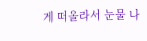게 떠올라서 눈물 나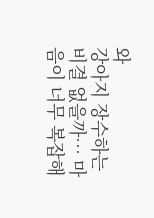와
강아지 장수하는 비결 없을까… 마음이 너무 복잡해